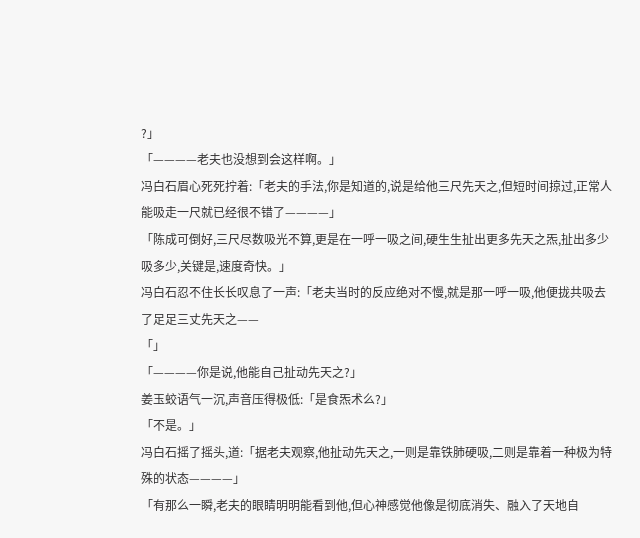?」
「————老夫也没想到会这样啊。」
冯白石眉心死死拧着:「老夫的手法,你是知道的,说是给他三尺先天之,但短时间掠过,正常人能吸走一尺就已经很不错了————」
「陈成可倒好,三尺尽数吸光不算,更是在一呼一吸之间,硬生生扯出更多先天之炁,扯出多少吸多少,关键是,速度奇快。」
冯白石忍不住长长叹息了一声:「老夫当时的反应绝对不慢,就是那一呼一吸,他便拢共吸去了足足三丈先天之——
「」
「————你是说,他能自己扯动先天之?」
姜玉蛟语气一沉,声音压得极低:「是食炁术么?」
「不是。」
冯白石摇了摇头,道:「据老夫观察,他扯动先天之,一则是靠铁肺硬吸,二则是靠着一种极为特殊的状态————」
「有那么一瞬,老夫的眼睛明明能看到他,但心神感觉他像是彻底消失、融入了天地自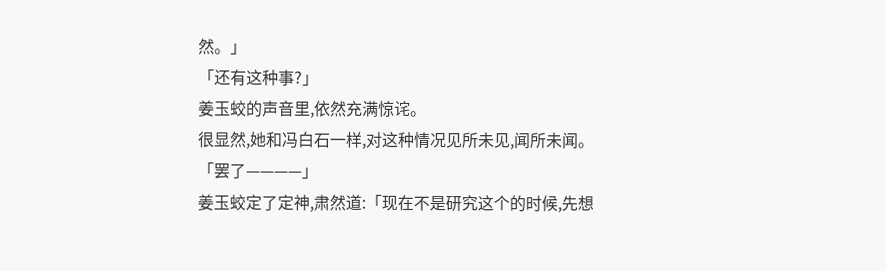然。」
「还有这种事?」
姜玉蛟的声音里,依然充满惊诧。
很显然,她和冯白石一样,对这种情况见所未见,闻所未闻。
「罢了————」
姜玉蛟定了定神,肃然道:「现在不是研究这个的时候,先想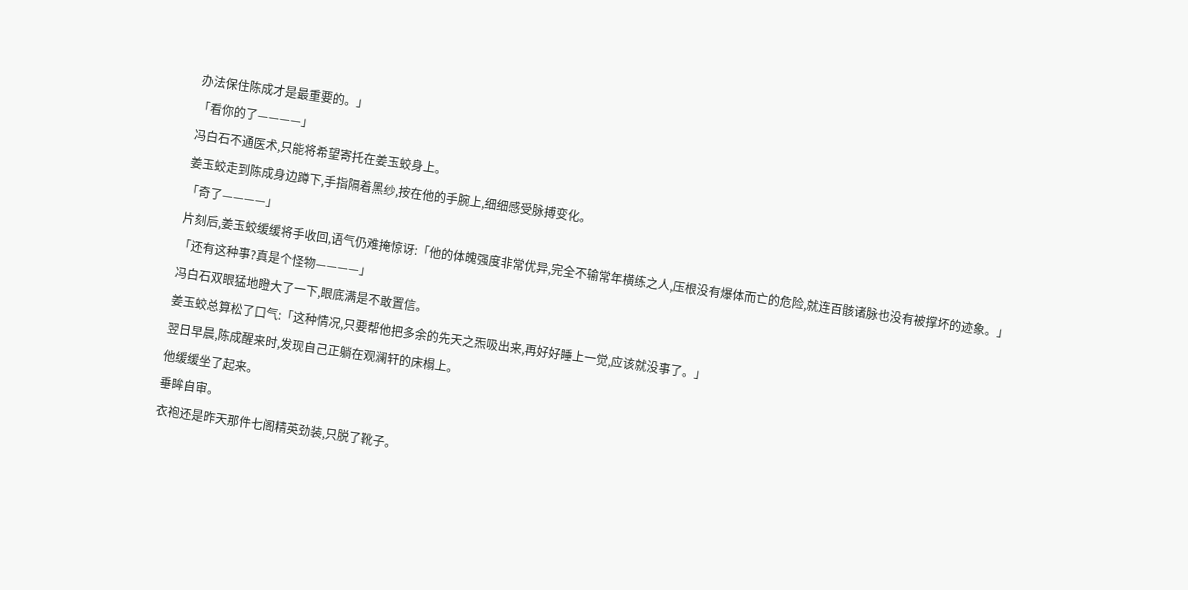办法保住陈成才是最重要的。」
「看你的了————」
冯白石不通医术,只能将希望寄托在姜玉蛟身上。
姜玉蛟走到陈成身边蹲下,手指隔着黑纱,按在他的手腕上,细细感受脉搏变化。
「奇了————」
片刻后,姜玉蛟缓缓将手收回,语气仍难掩惊讶:「他的体魄强度非常优异,完全不输常年横练之人,压根没有爆体而亡的危险,就连百骸诸脉也没有被撑坏的迹象。」
「还有这种事?真是个怪物————」
冯白石双眼猛地瞪大了一下,眼底满是不敢置信。
姜玉蛟总算松了口气:「这种情况,只要帮他把多余的先天之炁吸出来,再好好睡上一觉,应该就没事了。」
翌日早晨,陈成醒来时,发现自己正躺在观澜轩的床榻上。
他缓缓坐了起来。
垂眸自审。
衣袍还是昨天那件七阁精英劲装,只脱了靴子。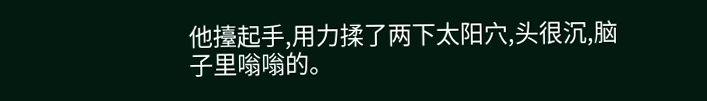他擡起手,用力揉了两下太阳穴,头很沉,脑子里嗡嗡的。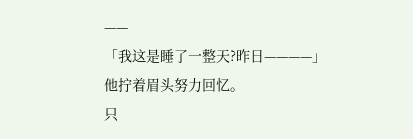——
「我这是睡了一整天?昨日————」
他拧着眉头努力回忆。
只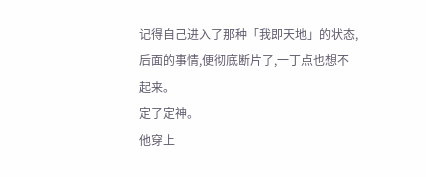记得自己进入了那种「我即天地」的状态,后面的事情,便彻底断片了,一丁点也想不起来。
定了定神。
他穿上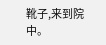靴子,来到院中。